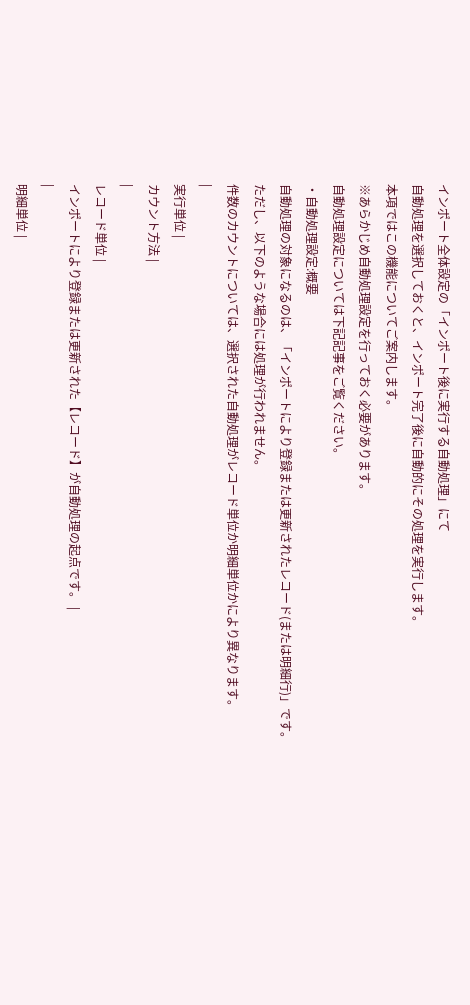インポート全体設定の「インポート後に実行する自動処理」にて
自動処理を選択しておくと、インポート完了後に自動的にその処理を実行します。
本項ではこの機能についてご案内します。
※あらかじめ自動処理設定を行っておく必要があります。
自動処理設定については下記記事をご覧ください。
・自動処理設定:概要
自動処理の対象になるのは、「インポートにより登録または更新されたレコード(または明細行)」です。
ただし、以下のような場合には処理が行われません。
件数のカウントについては、選択された自動処理がレコード単位か明細単位かにより異なります。
|
実行単位 |
カウント方法 |
|
レコード単位 |
インポートにより登録または更新された【レコード】が自動処理の起点です。 |
|
明細単位 |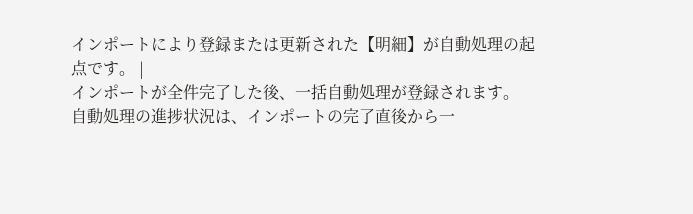インポートにより登録または更新された【明細】が自動処理の起点です。 |
インポートが全件完了した後、一括自動処理が登録されます。
自動処理の進捗状況は、インポートの完了直後から一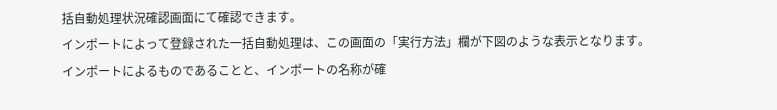括自動処理状況確認画面にて確認できます。
インポートによって登録された一括自動処理は、この画面の「実行方法」欄が下図のような表示となります。
インポートによるものであることと、インポートの名称が確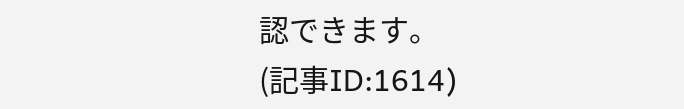認できます。
(記事ID:1614)